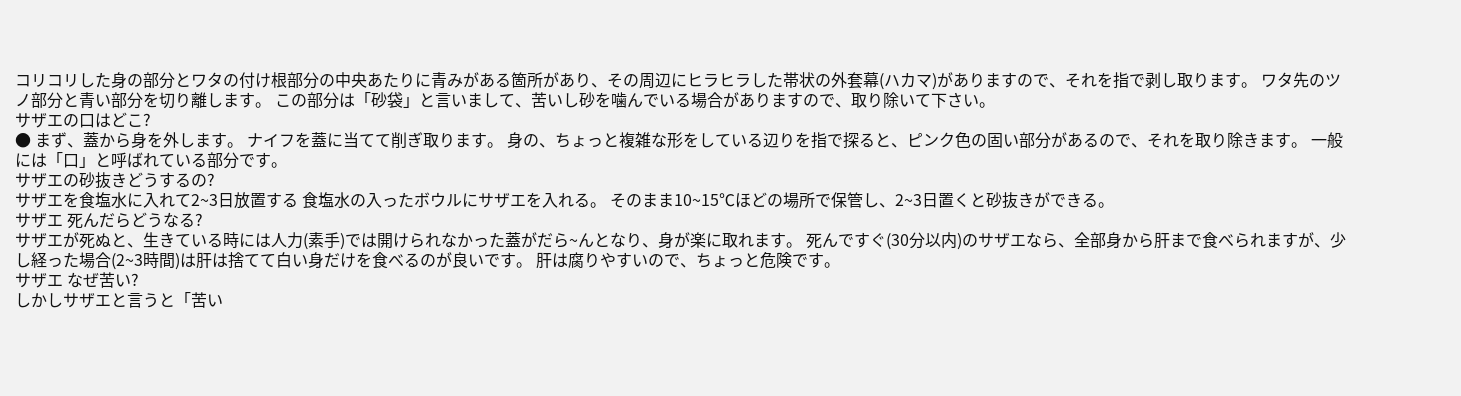コリコリした身の部分とワタの付け根部分の中央あたりに青みがある箇所があり、その周辺にヒラヒラした帯状の外套幕(ハカマ)がありますので、それを指で剥し取ります。 ワタ先のツノ部分と青い部分を切り離します。 この部分は「砂袋」と言いまして、苦いし砂を噛んでいる場合がありますので、取り除いて下さい。
サザエの口はどこ?
● まず、蓋から身を外します。 ナイフを蓋に当てて削ぎ取ります。 身の、ちょっと複雑な形をしている辺りを指で探ると、ピンク色の固い部分があるので、それを取り除きます。 一般には「口」と呼ばれている部分です。
サザエの砂抜きどうするの?
サザエを食塩水に入れて2~3日放置する 食塩水の入ったボウルにサザエを入れる。 そのまま10~15℃ほどの場所で保管し、2~3日置くと砂抜きができる。
サザエ 死んだらどうなる?
サザエが死ぬと、生きている時には人力(素手)では開けられなかった蓋がだら~んとなり、身が楽に取れます。 死んですぐ(30分以内)のサザエなら、全部身から肝まで食べられますが、少し経った場合(2~3時間)は肝は捨てて白い身だけを食べるのが良いです。 肝は腐りやすいので、ちょっと危険です。
サザエ なぜ苦い?
しかしサザエと言うと「苦い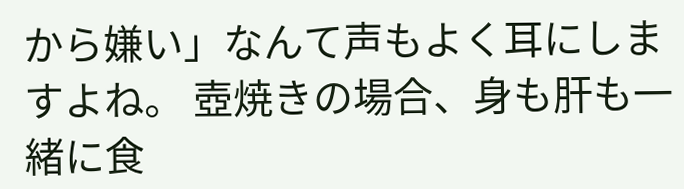から嫌い」なんて声もよく耳にしますよね。 壺焼きの場合、身も肝も一緒に食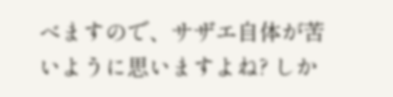べますので、サザエ自体が苦いように思いますよね? しか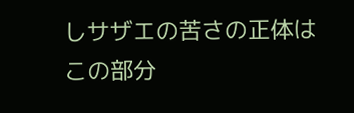しサザエの苦さの正体はこの部分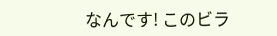なんです! このビラ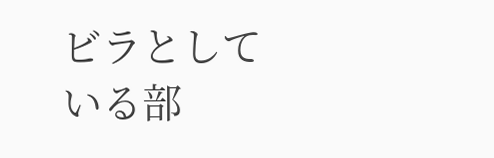ビラとしている部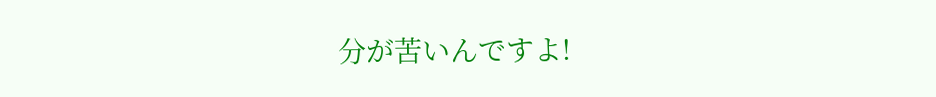分が苦いんですよ!